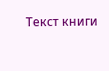Текст книги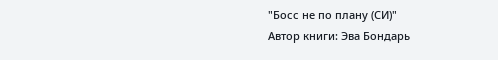"Босс не по плану (СИ)"
Автор книги: Эва Бондарь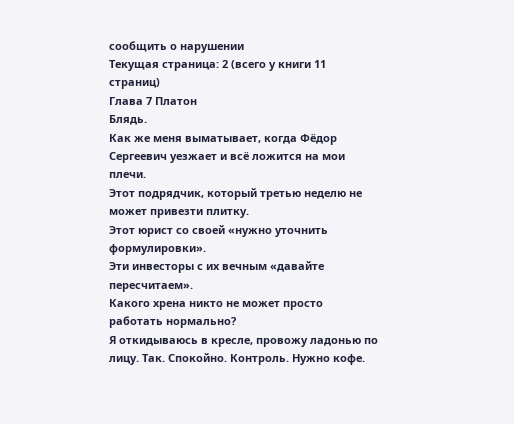сообщить о нарушении
Текущая страница: 2 (всего у книги 11 страниц)
Глава 7 Платон
Блядь.
Как же меня выматывает, когда Фёдор Сергеевич уезжает и всё ложится на мои плечи.
Этот подрядчик, который третью неделю не может привезти плитку.
Этот юрист со своей «нужно уточнить формулировки».
Эти инвесторы с их вечным «давайте пересчитаем».
Какого хрена никто не может просто работать нормально?
Я откидываюсь в кресле, провожу ладонью по лицу. Так. Спокойно. Контроль. Нужно кофе.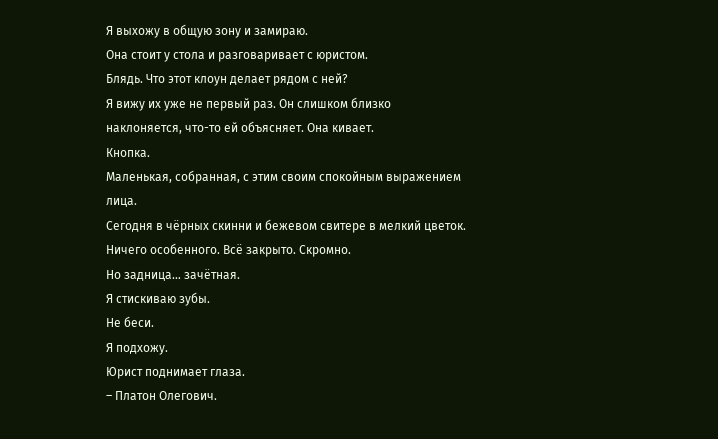Я выхожу в общую зону и замираю.
Она стоит у стола и разговаривает с юристом.
Блядь. Что этот клоун делает рядом с ней?
Я вижу их уже не первый раз. Он слишком близко наклоняется, что-то ей объясняет. Она кивает.
Кнопка.
Маленькая, собранная, с этим своим спокойным выражением лица.
Сегодня в чёрных скинни и бежевом свитере в мелкий цветок. Ничего особенного. Всё закрыто. Скромно.
Но задница… зачётная.
Я стискиваю зубы.
Не беси.
Я подхожу.
Юрист поднимает глаза.
– Платон Олегович.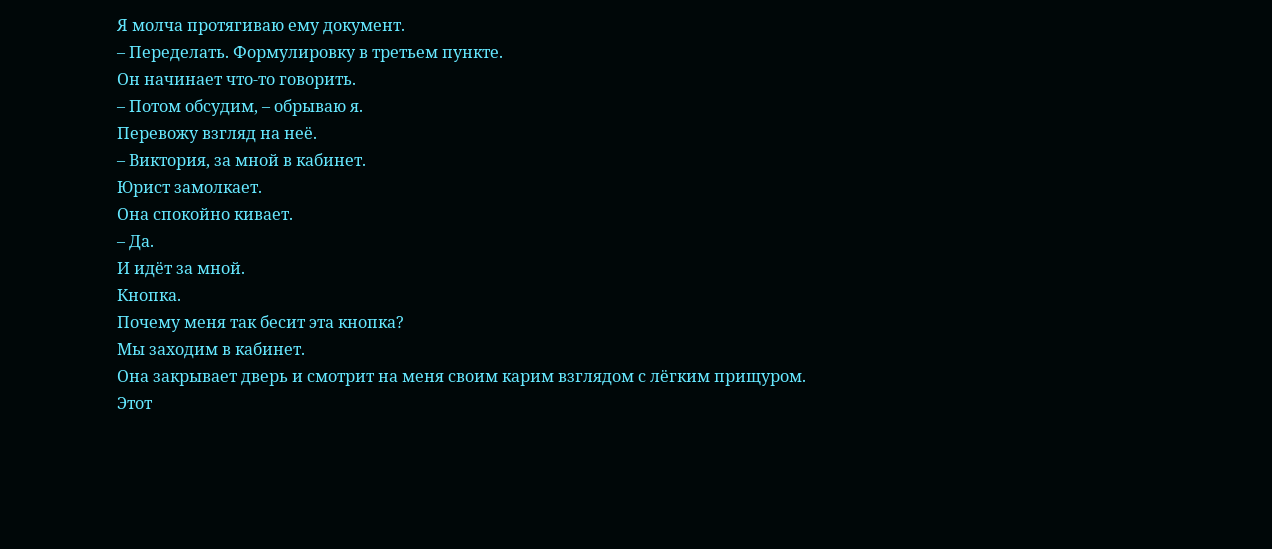Я молча протягиваю ему документ.
– Переделать. Формулировку в третьем пункте.
Он начинает что-то говорить.
– Потом обсудим, – обрываю я.
Перевожу взгляд на неё.
– Виктория, за мной в кабинет.
Юрист замолкает.
Она спокойно кивает.
– Да.
И идёт за мной.
Кнопка.
Почему меня так бесит эта кнопка?
Мы заходим в кабинет.
Она закрывает дверь и смотрит на меня своим карим взглядом с лёгким прищуром.
Этот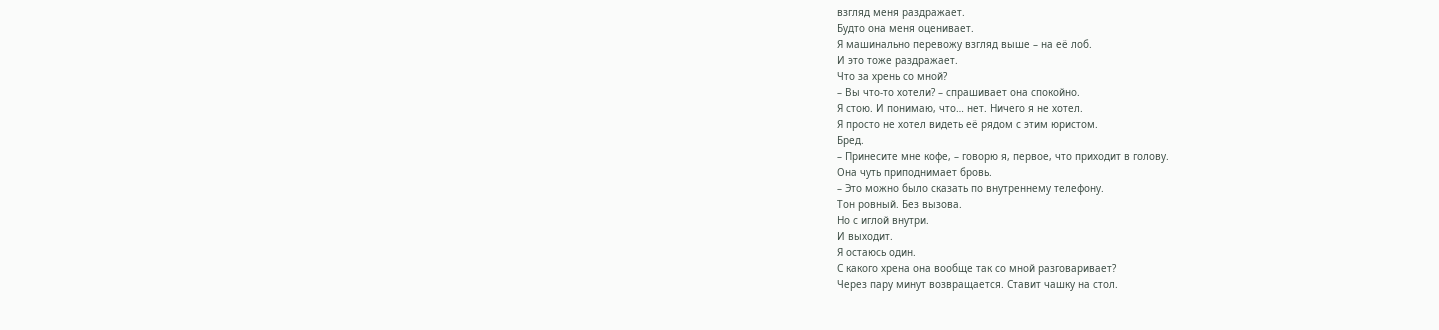взгляд меня раздражает.
Будто она меня оценивает.
Я машинально перевожу взгляд выше – на её лоб.
И это тоже раздражает.
Что за хрень со мной?
– Вы что-то хотели? – спрашивает она спокойно.
Я стою. И понимаю, что… нет. Ничего я не хотел.
Я просто не хотел видеть её рядом с этим юристом.
Бред.
– Принесите мне кофе, – говорю я, первое, что приходит в голову.
Она чуть приподнимает бровь.
– Это можно было сказать по внутреннему телефону.
Тон ровный. Без вызова.
Но с иглой внутри.
И выходит.
Я остаюсь один.
С какого хрена она вообще так со мной разговаривает?
Через пару минут возвращается. Ставит чашку на стол.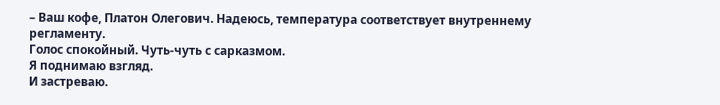– Ваш кофе, Платон Олегович. Надеюсь, температура соответствует внутреннему регламенту.
Голос спокойный. Чуть-чуть с сарказмом.
Я поднимаю взгляд.
И застреваю.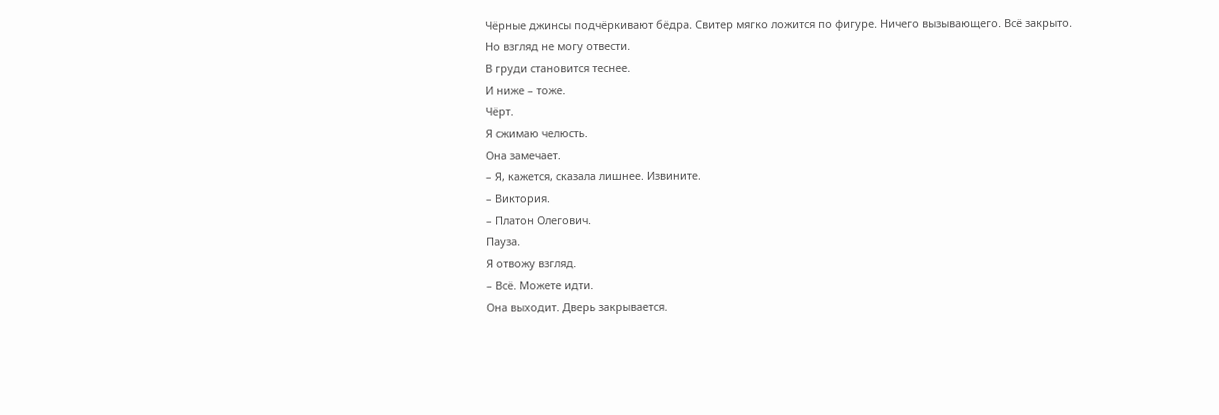Чёрные джинсы подчёркивают бёдра. Свитер мягко ложится по фигуре. Ничего вызывающего. Всё закрыто.
Но взгляд не могу отвести.
В груди становится теснее.
И ниже – тоже.
Чёрт.
Я сжимаю челюсть.
Она замечает.
– Я, кажется, сказала лишнее. Извините.
– Виктория.
– Платон Олегович.
Пауза.
Я отвожу взгляд.
– Всё. Можете идти.
Она выходит. Дверь закрывается.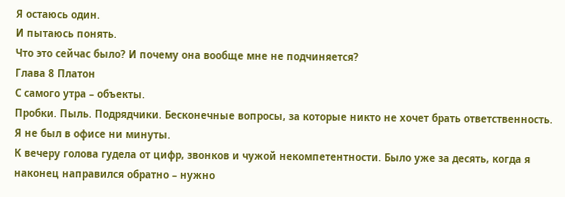Я остаюсь один.
И пытаюсь понять.
Что это сейчас было? И почему она вообще мне не подчиняется?
Глава 8 Платон
С самого утра – объекты.
Пробки. Пыль. Подрядчики. Бесконечные вопросы, за которые никто не хочет брать ответственность.
Я не был в офисе ни минуты.
К вечеру голова гудела от цифр, звонков и чужой некомпетентности. Было уже за десять, когда я наконец направился обратно – нужно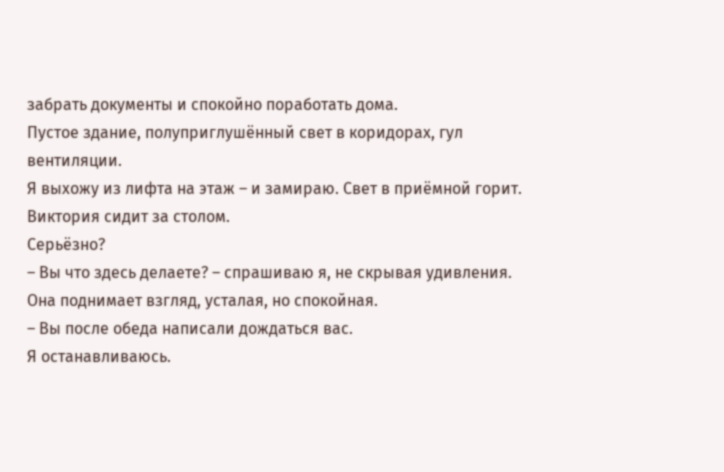забрать документы и спокойно поработать дома.
Пустое здание, полуприглушённый свет в коридорах, гул вентиляции.
Я выхожу из лифта на этаж – и замираю. Свет в приёмной горит. Виктория сидит за столом.
Серьёзно?
– Вы что здесь делаете? – спрашиваю я, не скрывая удивления.
Она поднимает взгляд, усталая, но спокойная.
– Вы после обеда написали дождаться вас.
Я останавливаюсь.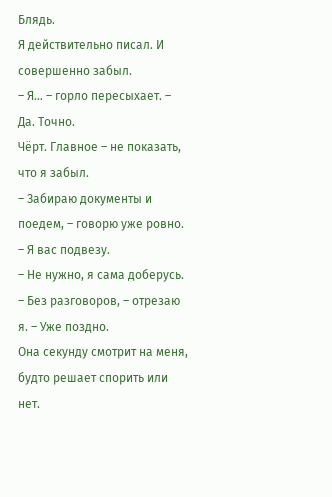Блядь.
Я действительно писал. И совершенно забыл.
– Я… – горло пересыхает. – Да. Точно.
Чёрт. Главное – не показать, что я забыл.
– Забираю документы и поедем, – говорю уже ровно. – Я вас подвезу.
– Не нужно, я сама доберусь.
– Без разговоров, – отрезаю я. – Уже поздно.
Она секунду смотрит на меня, будто решает спорить или нет.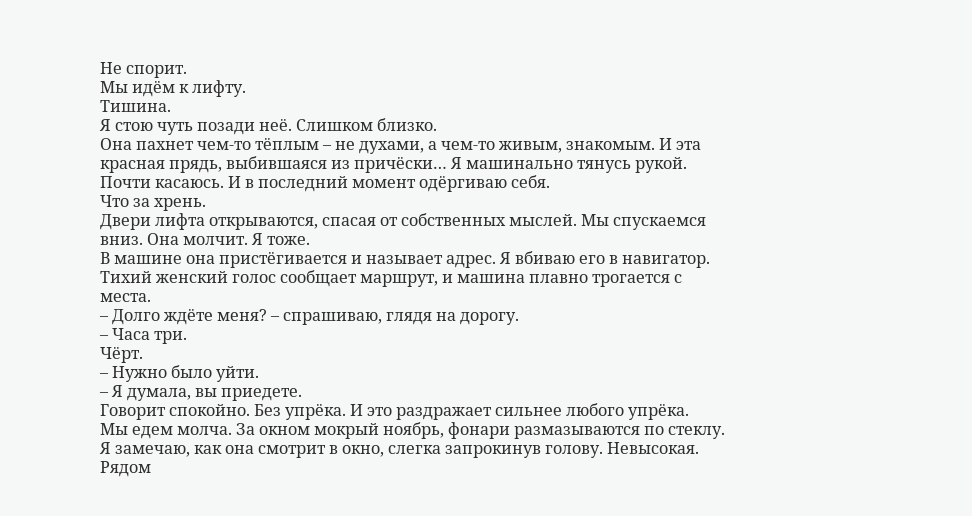Не спорит.
Мы идём к лифту.
Тишина.
Я стою чуть позади неё. Слишком близко.
Она пахнет чем-то тёплым – не духами, а чем-то живым, знакомым. И эта красная прядь, выбившаяся из причёски… Я машинально тянусь рукой. Почти касаюсь. И в последний момент одёргиваю себя.
Что за хрень.
Двери лифта открываются, спасая от собственных мыслей. Мы спускаемся вниз. Она молчит. Я тоже.
В машине она пристёгивается и называет адрес. Я вбиваю его в навигатор.
Тихий женский голос сообщает маршрут, и машина плавно трогается с места.
– Долго ждёте меня? – спрашиваю, глядя на дорогу.
– Часа три.
Чёрт.
– Нужно было уйти.
– Я думала, вы приедете.
Говорит спокойно. Без упрёка. И это раздражает сильнее любого упрёка.
Мы едем молча. За окном мокрый ноябрь, фонари размазываются по стеклу.
Я замечаю, как она смотрит в окно, слегка запрокинув голову. Невысокая. Рядом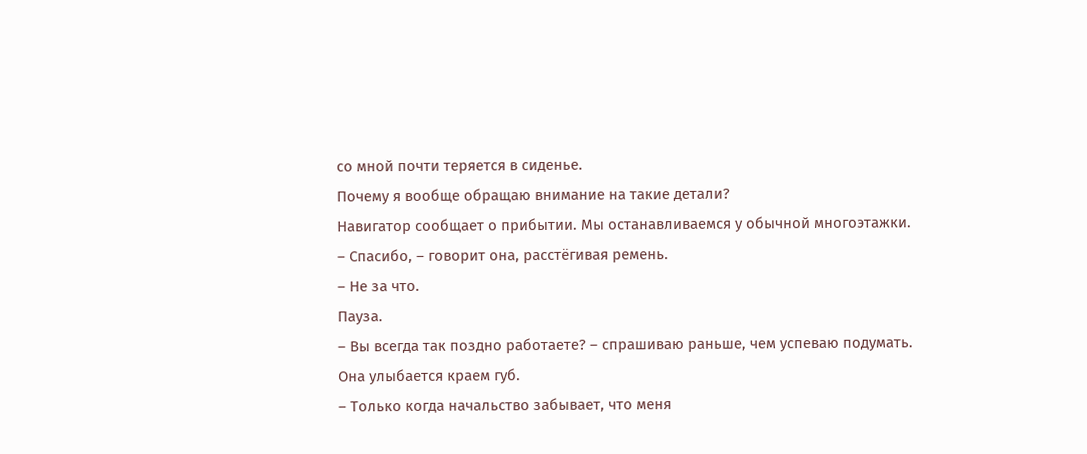со мной почти теряется в сиденье.
Почему я вообще обращаю внимание на такие детали?
Навигатор сообщает о прибытии. Мы останавливаемся у обычной многоэтажки.
– Спасибо, – говорит она, расстёгивая ремень.
– Не за что.
Пауза.
– Вы всегда так поздно работаете? – спрашиваю раньше, чем успеваю подумать.
Она улыбается краем губ.
– Только когда начальство забывает, что меня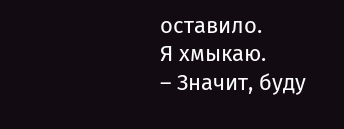оставило.
Я хмыкаю.
– Значит, буду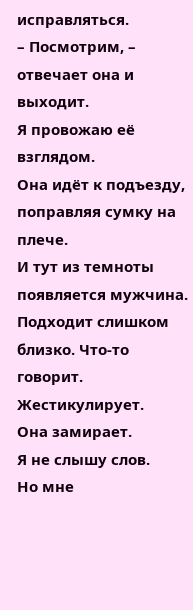исправляться.
– Посмотрим, – отвечает она и выходит.
Я провожаю её взглядом.
Она идёт к подъезду, поправляя сумку на плече.
И тут из темноты появляется мужчина. Подходит слишком близко. Что-то говорит. Жестикулирует.
Она замирает.
Я не слышу слов.
Но мне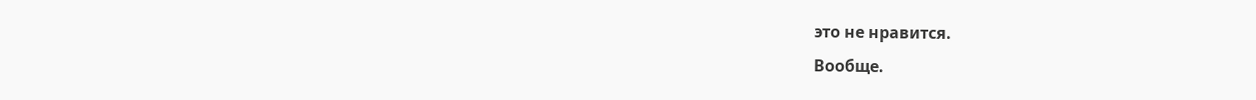это не нравится.
Вообще.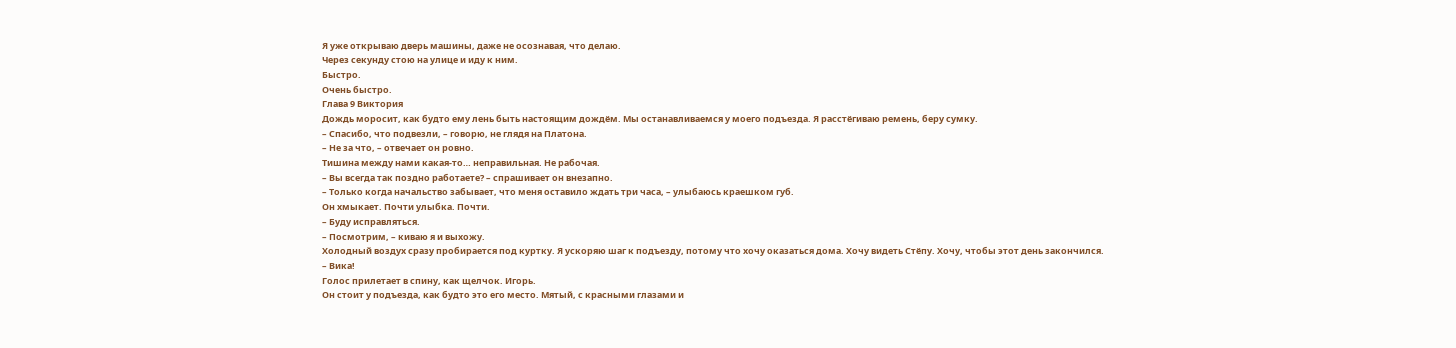Я уже открываю дверь машины, даже не осознавая, что делаю.
Через секунду стою на улице и иду к ним.
Быстро.
Очень быстро.
Глава 9 Виктория
Дождь моросит, как будто ему лень быть настоящим дождём. Мы останавливаемся у моего подъезда. Я расстёгиваю ремень, беру сумку.
– Спасибо, что подвезли, – говорю, не глядя на Платона.
– Не за что, – отвечает он ровно.
Тишина между нами какая-то… неправильная. Не рабочая.
– Вы всегда так поздно работаете? – спрашивает он внезапно.
– Только когда начальство забывает, что меня оставило ждать три часа, – улыбаюсь краешком губ.
Он хмыкает. Почти улыбка. Почти.
– Буду исправляться.
– Посмотрим, – киваю я и выхожу.
Холодный воздух сразу пробирается под куртку. Я ускоряю шаг к подъезду, потому что хочу оказаться дома. Хочу видеть Стёпу. Хочу, чтобы этот день закончился.
– Вика!
Голос прилетает в спину, как щелчок. Игорь.
Он стоит у подъезда, как будто это его место. Мятый, с красными глазами и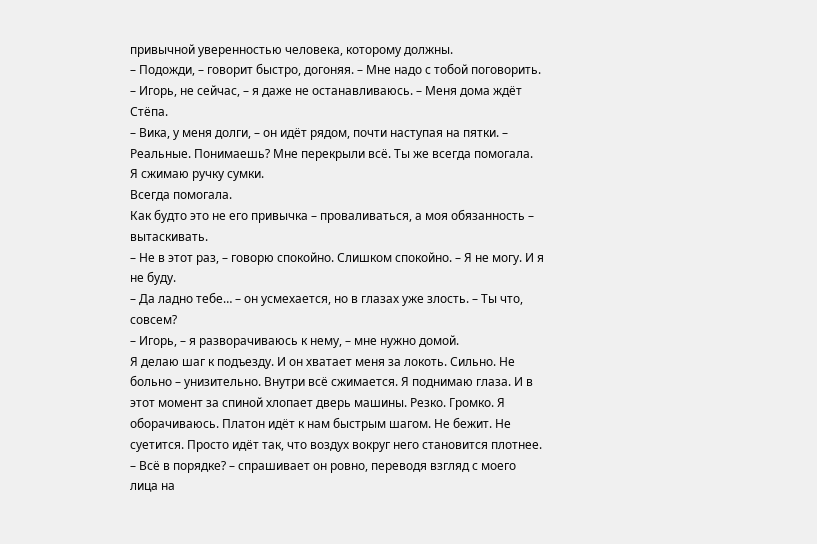привычной уверенностью человека, которому должны.
– Подожди, – говорит быстро, догоняя. – Мне надо с тобой поговорить.
– Игорь, не сейчас, – я даже не останавливаюсь. – Меня дома ждёт Стёпа.
– Вика, у меня долги, – он идёт рядом, почти наступая на пятки. – Реальные. Понимаешь? Мне перекрыли всё. Ты же всегда помогала.
Я сжимаю ручку сумки.
Всегда помогала.
Как будто это не его привычка – проваливаться, а моя обязанность – вытаскивать.
– Не в этот раз, – говорю спокойно. Слишком спокойно. – Я не могу. И я не буду.
– Да ладно тебе… – он усмехается, но в глазах уже злость. – Ты что, совсем?
– Игорь, – я разворачиваюсь к нему, – мне нужно домой.
Я делаю шаг к подъезду. И он хватает меня за локоть. Сильно. Не больно – унизительно. Внутри всё сжимается. Я поднимаю глаза. И в этот момент за спиной хлопает дверь машины. Резко. Громко. Я оборачиваюсь. Платон идёт к нам быстрым шагом. Не бежит. Не суетится. Просто идёт так, что воздух вокруг него становится плотнее.
– Всё в порядке? – спрашивает он ровно, переводя взгляд с моего лица на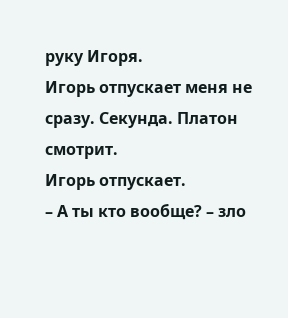руку Игоря.
Игорь отпускает меня не сразу. Секунда. Платон смотрит.
Игорь отпускает.
– А ты кто вообще? – зло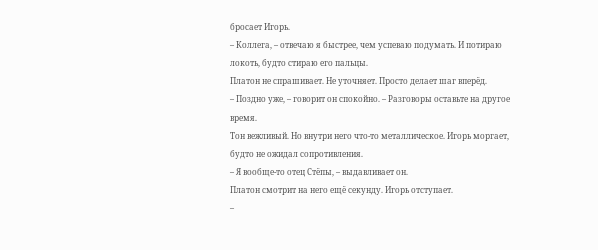бросает Игорь.
– Коллега, – отвечаю я быстрее, чем успеваю подумать. И потираю локоть, будто стираю его пальцы.
Платон не спрашивает. Не уточняет. Просто делает шаг вперёд.
– Поздно уже, – говорит он спокойно. – Разговоры оставьте на другое время.
Тон вежливый. Но внутри него что-то металлическое. Игорь моргает, будто не ожидал сопротивления.
– Я вообще-то отец Стёпы, – выдавливает он.
Платон смотрит на него ещё секунду. Игорь отступает.
–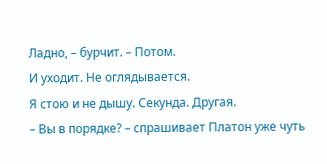Ладно, – бурчит. – Потом.
И уходит. Не оглядывается.
Я стою и не дышу. Секунда. Другая.
– Вы в порядке? – спрашивает Платон уже чуть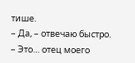тише.
– Да, – отвечаю быстро. – Это… отец моего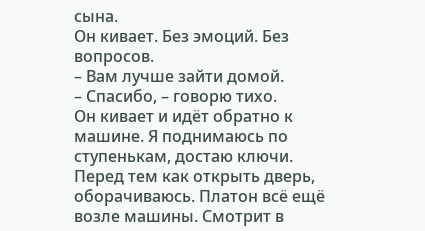сына.
Он кивает. Без эмоций. Без вопросов.
– Вам лучше зайти домой.
– Спасибо, – говорю тихо.
Он кивает и идёт обратно к машине. Я поднимаюсь по ступенькам, достаю ключи. Перед тем как открыть дверь, оборачиваюсь. Платон всё ещё возле машины. Смотрит в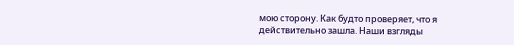мою сторону. Как будто проверяет, что я действительно зашла. Наши взгляды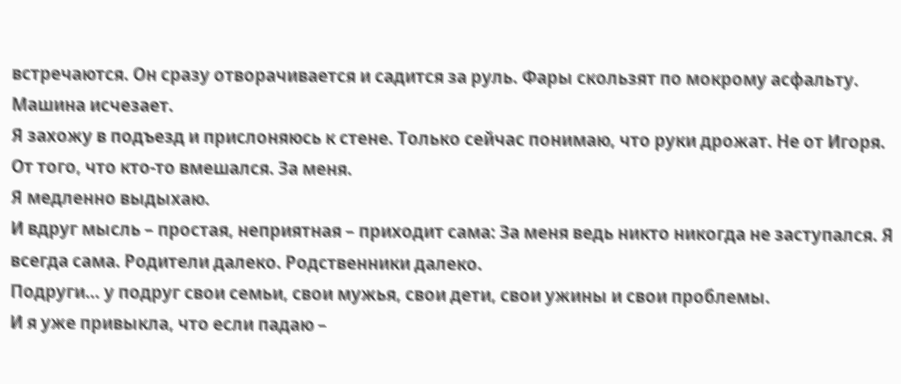встречаются. Он сразу отворачивается и садится за руль. Фары скользят по мокрому асфальту. Машина исчезает.
Я захожу в подъезд и прислоняюсь к стене. Только сейчас понимаю, что руки дрожат. Не от Игоря. От того, что кто-то вмешался. За меня.
Я медленно выдыхаю.
И вдруг мысль – простая, неприятная – приходит сама: За меня ведь никто никогда не заступался. Я всегда сама. Родители далеко. Родственники далеко.
Подруги… у подруг свои семьи, свои мужья, свои дети, свои ужины и свои проблемы.
И я уже привыкла, что если падаю –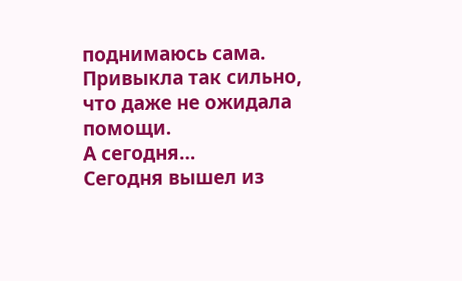поднимаюсь сама. Привыкла так сильно, что даже не ожидала помощи.
А сегодня…
Сегодня вышел из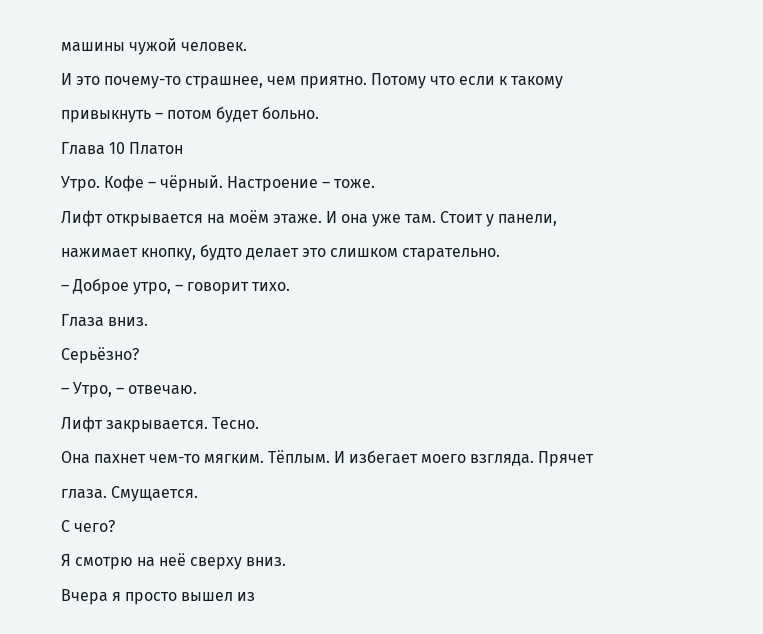машины чужой человек.
И это почему-то страшнее, чем приятно. Потому что если к такому привыкнуть – потом будет больно.
Глава 10 Платон
Утро. Кофе – чёрный. Настроение – тоже.
Лифт открывается на моём этаже. И она уже там. Стоит у панели, нажимает кнопку, будто делает это слишком старательно.
– Доброе утро, – говорит тихо.
Глаза вниз.
Серьёзно?
– Утро, – отвечаю.
Лифт закрывается. Тесно.
Она пахнет чем-то мягким. Тёплым. И избегает моего взгляда. Прячет глаза. Смущается.
С чего?
Я смотрю на неё сверху вниз.
Вчера я просто вышел из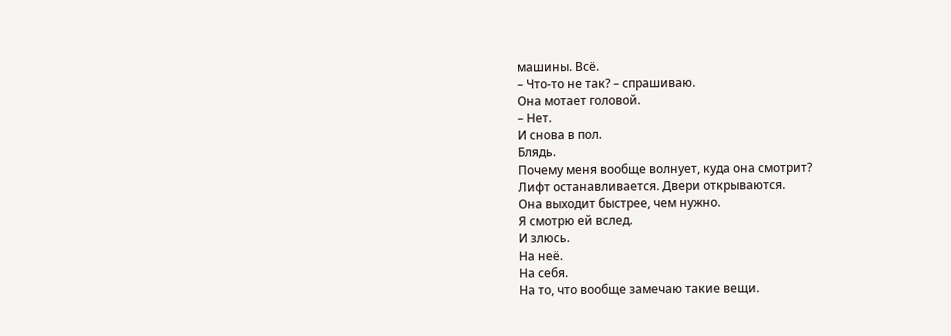машины. Всё.
– Что-то не так? – спрашиваю.
Она мотает головой.
– Нет.
И снова в пол.
Блядь.
Почему меня вообще волнует, куда она смотрит?
Лифт останавливается. Двери открываются.
Она выходит быстрее, чем нужно.
Я смотрю ей вслед.
И злюсь.
На неё.
На себя.
На то, что вообще замечаю такие вещи.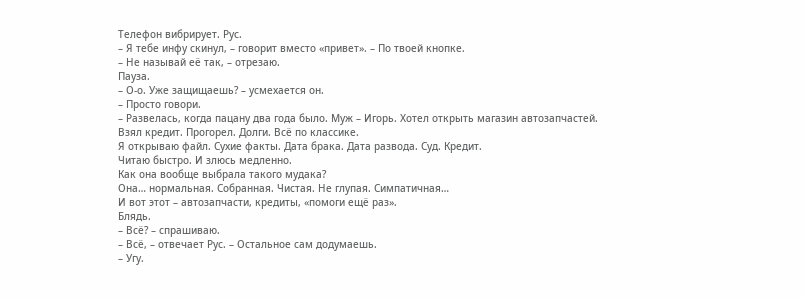Телефон вибрирует. Рус.
– Я тебе инфу скинул, – говорит вместо «привет». – По твоей кнопке.
– Не называй её так, – отрезаю.
Пауза.
– О-о. Уже защищаешь? – усмехается он.
– Просто говори.
– Развелась, когда пацану два года было. Муж – Игорь. Хотел открыть магазин автозапчастей. Взял кредит. Прогорел. Долги. Всё по классике.
Я открываю файл. Сухие факты. Дата брака. Дата развода. Суд. Кредит.
Читаю быстро. И злюсь медленно.
Как она вообще выбрала такого мудака?
Она… нормальная. Собранная. Чистая. Не глупая. Симпатичная…
И вот этот – автозапчасти, кредиты, «помоги ещё раз».
Блядь.
– Всё? – спрашиваю.
– Всё, – отвечает Рус. – Остальное сам додумаешь.
– Угу.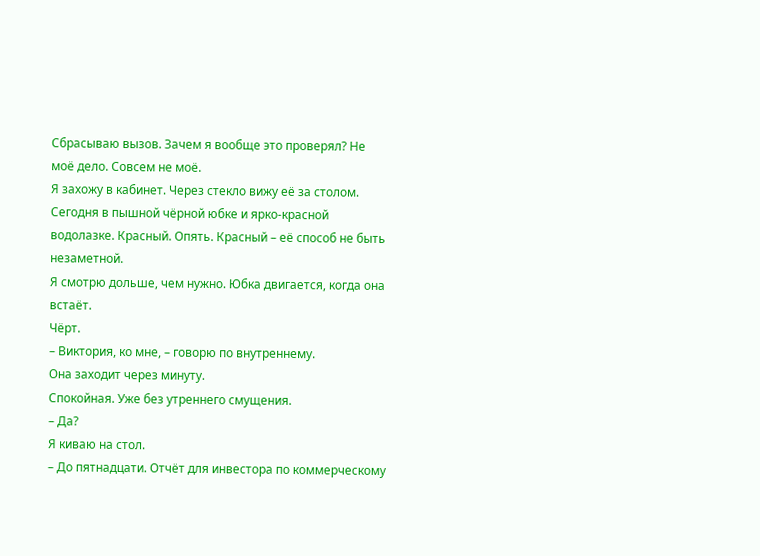Сбрасываю вызов. Зачем я вообще это проверял? Не моё дело. Совсем не моё.
Я захожу в кабинет. Через стекло вижу её за столом. Сегодня в пышной чёрной юбке и ярко-красной водолазке. Красный. Опять. Красный – её способ не быть незаметной.
Я смотрю дольше, чем нужно. Юбка двигается, когда она встаёт.
Чёрт.
– Виктория, ко мне, – говорю по внутреннему.
Она заходит через минуту.
Спокойная. Уже без утреннего смущения.
– Да?
Я киваю на стол.
– До пятнадцати. Отчёт для инвестора по коммерческому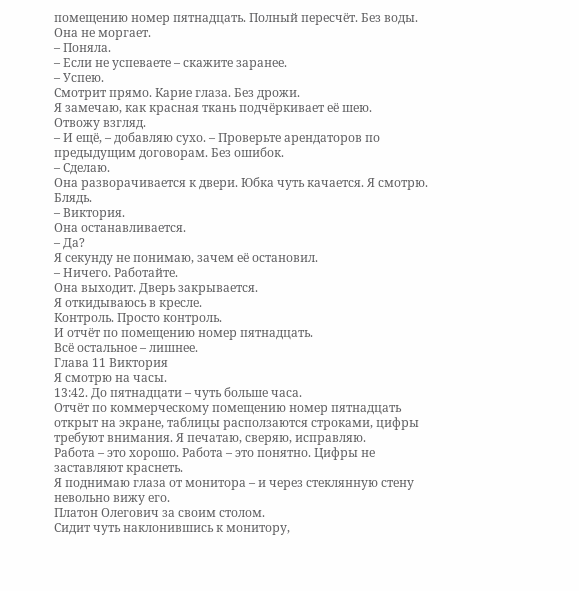помещению номер пятнадцать. Полный пересчёт. Без воды.
Она не моргает.
– Поняла.
– Если не успеваете – скажите заранее.
– Успею.
Смотрит прямо. Карие глаза. Без дрожи.
Я замечаю, как красная ткань подчёркивает её шею.
Отвожу взгляд.
– И ещё, – добавляю сухо. – Проверьте арендаторов по предыдущим договорам. Без ошибок.
– Сделаю.
Она разворачивается к двери. Юбка чуть качается. Я смотрю.
Блядь.
– Виктория.
Она останавливается.
– Да?
Я секунду не понимаю, зачем её остановил.
– Ничего. Работайте.
Она выходит. Дверь закрывается.
Я откидываюсь в кресле.
Контроль. Просто контроль.
И отчёт по помещению номер пятнадцать.
Всё остальное – лишнее.
Глава 11 Виктория
Я смотрю на часы.
13:42. До пятнадцати – чуть больше часа.
Отчёт по коммерческому помещению номер пятнадцать открыт на экране, таблицы расползаются строками, цифры требуют внимания. Я печатаю, сверяю, исправляю.
Работа – это хорошо. Работа – это понятно. Цифры не заставляют краснеть.
Я поднимаю глаза от монитора – и через стеклянную стену невольно вижу его.
Платон Олегович за своим столом.
Сидит чуть наклонившись к монитору,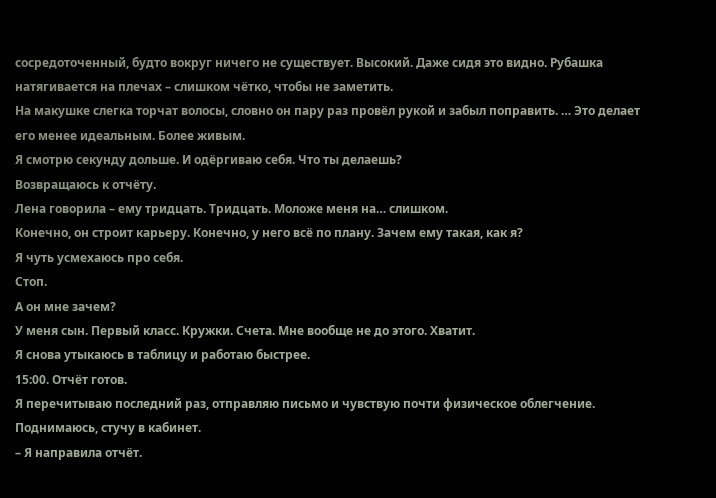сосредоточенный, будто вокруг ничего не существует. Высокий. Даже сидя это видно. Рубашка натягивается на плечах – слишком чётко, чтобы не заметить.
На макушке слегка торчат волосы, словно он пару раз провёл рукой и забыл поправить. … Это делает его менее идеальным. Более живым.
Я смотрю секунду дольше. И одёргиваю себя. Что ты делаешь?
Возвращаюсь к отчёту.
Лена говорила – ему тридцать. Тридцать. Моложе меня на… слишком.
Конечно, он строит карьеру. Конечно, у него всё по плану. Зачем ему такая, как я?
Я чуть усмехаюсь про себя.
Стоп.
А он мне зачем?
У меня сын. Первый класс. Кружки. Счета. Мне вообще не до этого. Хватит.
Я снова утыкаюсь в таблицу и работаю быстрее.
15:00. Отчёт готов.
Я перечитываю последний раз, отправляю письмо и чувствую почти физическое облегчение.
Поднимаюсь, стучу в кабинет.
– Я направила отчёт.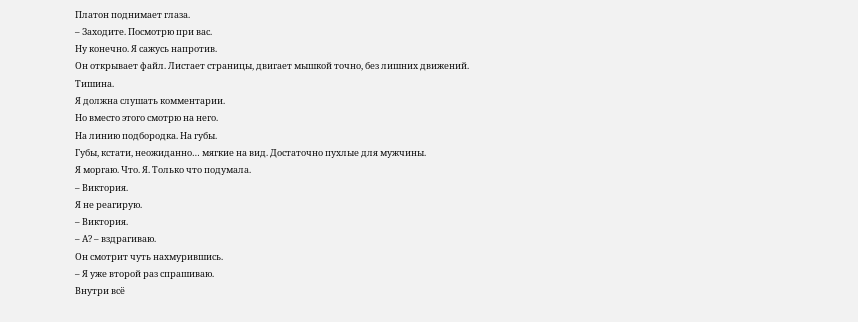Платон поднимает глаза.
– Заходите. Посмотрю при вас.
Ну конечно. Я сажусь напротив.
Он открывает файл. Листает страницы, двигает мышкой точно, без лишних движений.
Тишина.
Я должна слушать комментарии.
Но вместо этого смотрю на него.
На линию подбородка. На губы.
Губы, кстати, неожиданно… мягкие на вид. Достаточно пухлые для мужчины.
Я моргаю. Что. Я. Только что подумала.
– Виктория.
Я не реагирую.
– Виктория.
– А? – вздрагиваю.
Он смотрит чуть нахмурившись.
– Я уже второй раз спрашиваю.
Внутри всё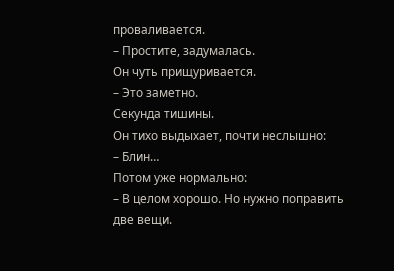проваливается.
– Простите, задумалась.
Он чуть прищуривается.
– Это заметно.
Секунда тишины.
Он тихо выдыхает, почти неслышно:
– Блин…
Потом уже нормально:
– В целом хорошо. Но нужно поправить две вещи.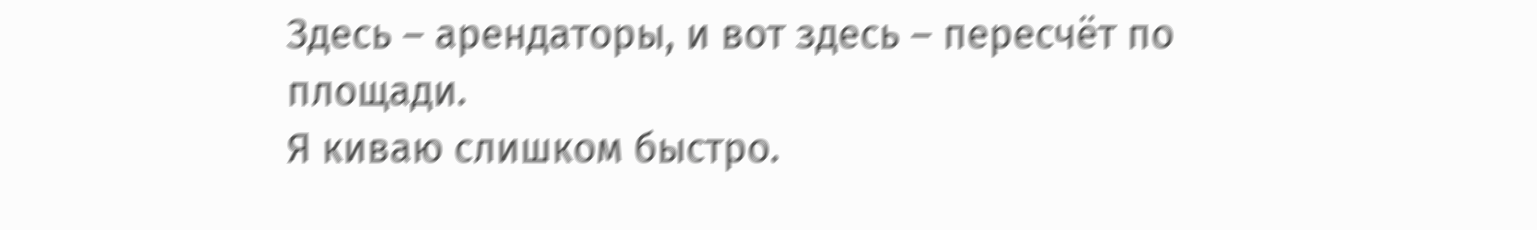Здесь – арендаторы, и вот здесь – пересчёт по площади.
Я киваю слишком быстро.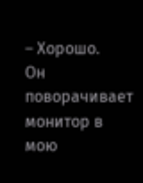– Хорошо.
Он поворачивает монитор в мою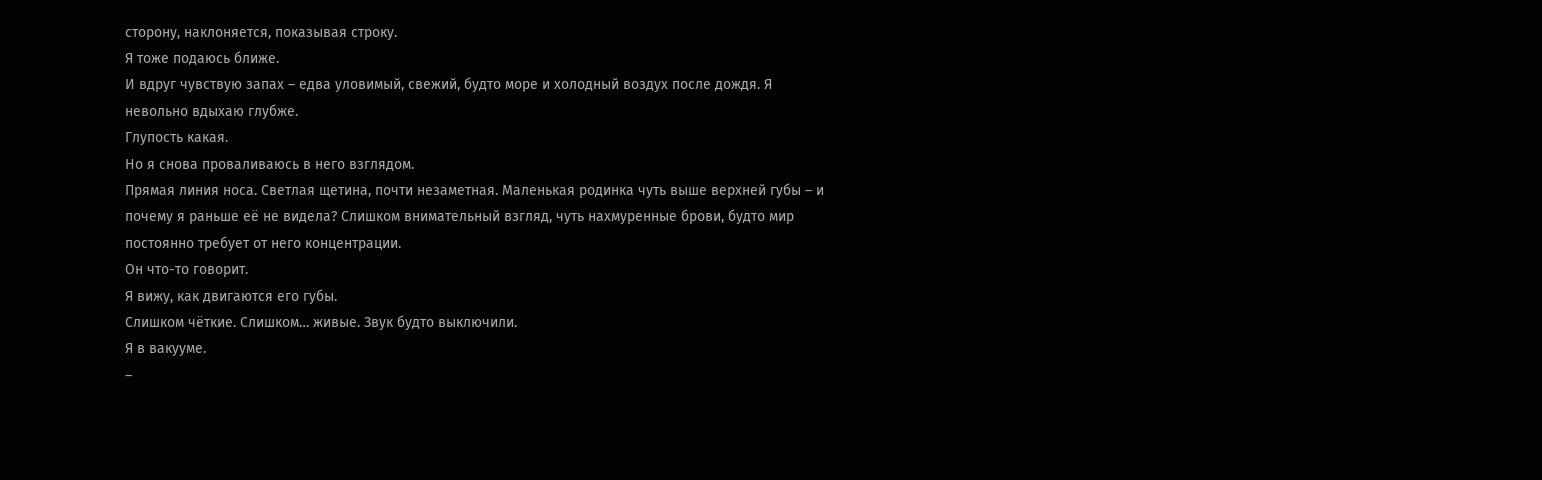сторону, наклоняется, показывая строку.
Я тоже подаюсь ближе.
И вдруг чувствую запах – едва уловимый, свежий, будто море и холодный воздух после дождя. Я невольно вдыхаю глубже.
Глупость какая.
Но я снова проваливаюсь в него взглядом.
Прямая линия носа. Светлая щетина, почти незаметная. Маленькая родинка чуть выше верхней губы – и почему я раньше её не видела? Слишком внимательный взгляд, чуть нахмуренные брови, будто мир постоянно требует от него концентрации.
Он что-то говорит.
Я вижу, как двигаются его губы.
Слишком чёткие. Слишком… живые. Звук будто выключили.
Я в вакууме.
–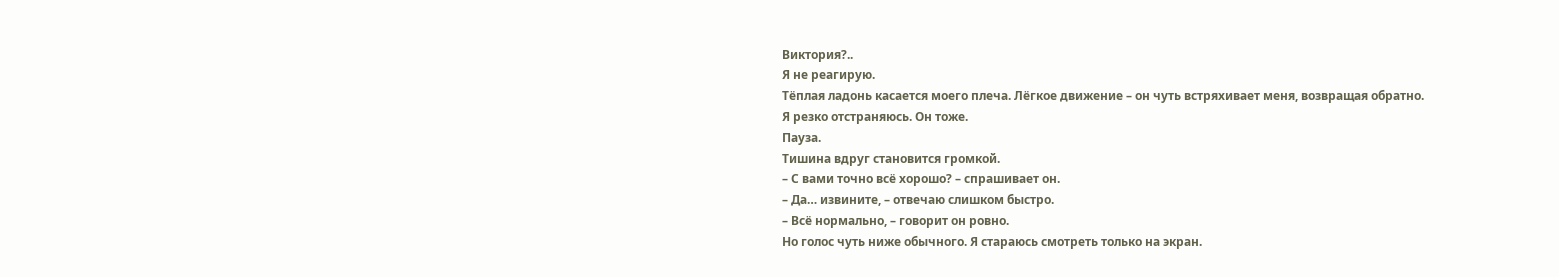Виктория?..
Я не реагирую.
Тёплая ладонь касается моего плеча. Лёгкое движение – он чуть встряхивает меня, возвращая обратно.
Я резко отстраняюсь. Он тоже.
Пауза.
Тишина вдруг становится громкой.
– С вами точно всё хорошо? – спрашивает он.
– Да… извините, – отвечаю слишком быстро.
– Всё нормально, – говорит он ровно.
Но голос чуть ниже обычного. Я стараюсь смотреть только на экран.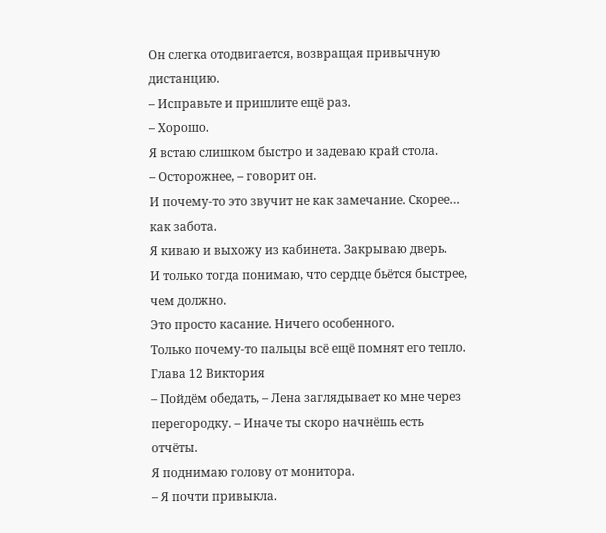Он слегка отодвигается, возвращая привычную дистанцию.
– Исправьте и пришлите ещё раз.
– Хорошо.
Я встаю слишком быстро и задеваю край стола.
– Осторожнее, – говорит он.
И почему-то это звучит не как замечание. Скорее… как забота.
Я киваю и выхожу из кабинета. Закрываю дверь.
И только тогда понимаю, что сердце бьётся быстрее, чем должно.
Это просто касание. Ничего особенного.
Только почему-то пальцы всё ещё помнят его тепло.
Глава 12 Виктория
– Пойдём обедать, – Лена заглядывает ко мне через перегородку. – Иначе ты скоро начнёшь есть отчёты.
Я поднимаю голову от монитора.
– Я почти привыкла.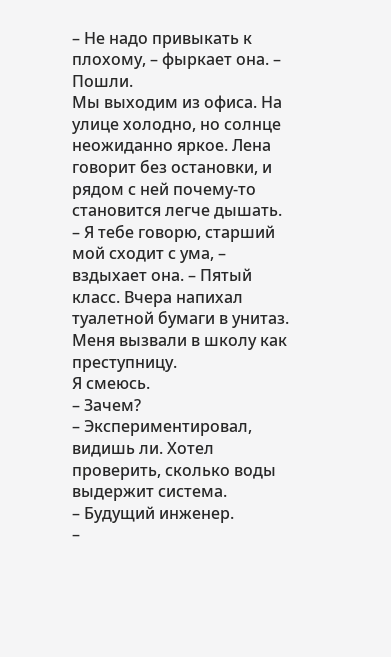– Не надо привыкать к плохому, – фыркает она. – Пошли.
Мы выходим из офиса. На улице холодно, но солнце неожиданно яркое. Лена говорит без остановки, и рядом с ней почему-то становится легче дышать.
– Я тебе говорю, старший мой сходит с ума, – вздыхает она. – Пятый класс. Вчера напихал туалетной бумаги в унитаз. Меня вызвали в школу как преступницу.
Я смеюсь.
– Зачем?
– Экспериментировал, видишь ли. Хотел проверить, сколько воды выдержит система.
– Будущий инженер.
–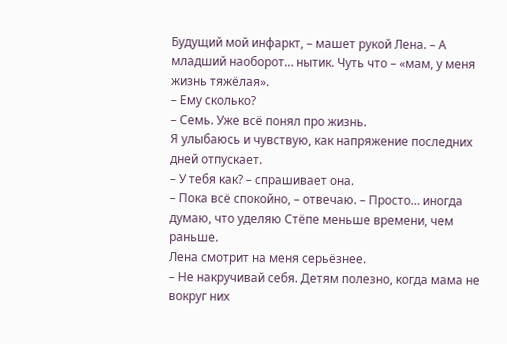Будущий мой инфаркт, – машет рукой Лена. – А младший наоборот… нытик. Чуть что – «мам, у меня жизнь тяжёлая».
– Ему сколько?
– Семь. Уже всё понял про жизнь.
Я улыбаюсь и чувствую, как напряжение последних дней отпускает.
– У тебя как? – спрашивает она.
– Пока всё спокойно, – отвечаю. – Просто… иногда думаю, что уделяю Стёпе меньше времени, чем раньше.
Лена смотрит на меня серьёзнее.
– Не накручивай себя. Детям полезно, когда мама не вокруг них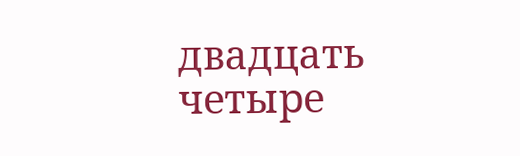двадцать четыре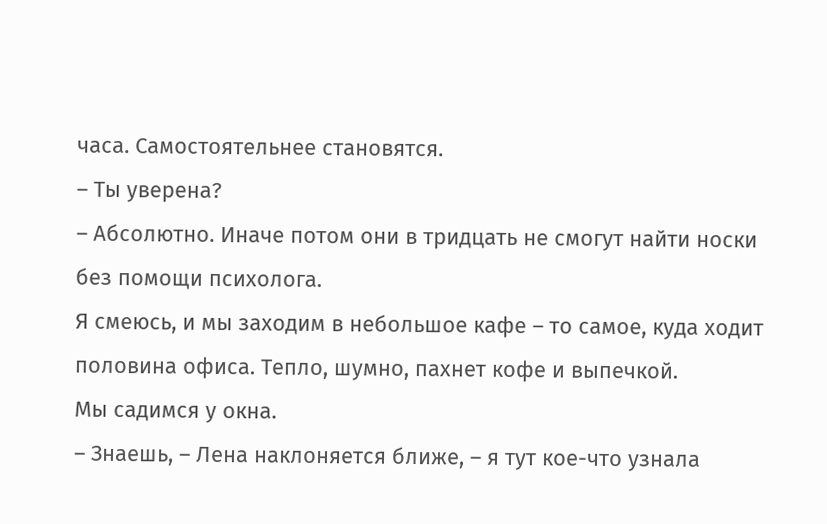часа. Самостоятельнее становятся.
– Ты уверена?
– Абсолютно. Иначе потом они в тридцать не смогут найти носки без помощи психолога.
Я смеюсь, и мы заходим в небольшое кафе – то самое, куда ходит половина офиса. Тепло, шумно, пахнет кофе и выпечкой.
Мы садимся у окна.
– Знаешь, – Лена наклоняется ближе, – я тут кое-что узнала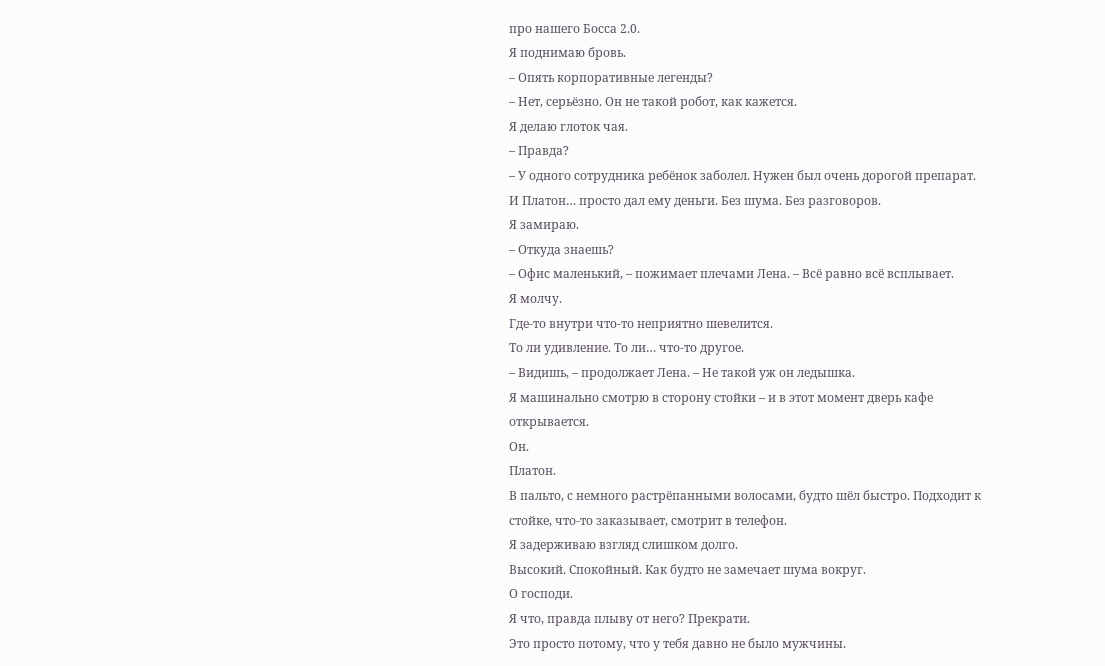про нашего Босса 2.0.
Я поднимаю бровь.
– Опять корпоративные легенды?
– Нет, серьёзно. Он не такой робот, как кажется.
Я делаю глоток чая.
– Правда?
– У одного сотрудника ребёнок заболел. Нужен был очень дорогой препарат. И Платон… просто дал ему деньги. Без шума. Без разговоров.
Я замираю.
– Откуда знаешь?
– Офис маленький, – пожимает плечами Лена. – Всё равно всё всплывает.
Я молчу.
Где-то внутри что-то неприятно шевелится.
То ли удивление. То ли… что-то другое.
– Видишь, – продолжает Лена. – Не такой уж он ледышка.
Я машинально смотрю в сторону стойки – и в этот момент дверь кафе открывается.
Он.
Платон.
В пальто, с немного растрёпанными волосами, будто шёл быстро. Подходит к стойке, что-то заказывает, смотрит в телефон.
Я задерживаю взгляд слишком долго.
Высокий. Спокойный. Как будто не замечает шума вокруг.
О господи.
Я что, правда плыву от него? Прекрати.
Это просто потому, что у тебя давно не было мужчины.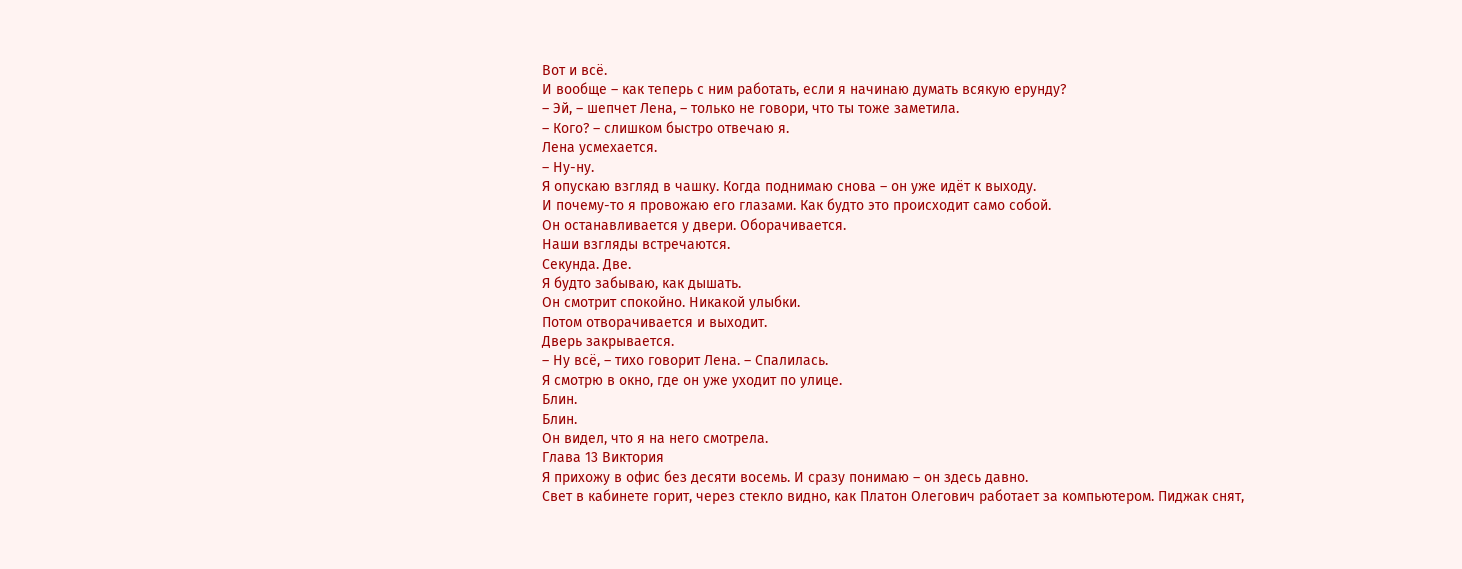Вот и всё.
И вообще – как теперь с ним работать, если я начинаю думать всякую ерунду?
– Эй, – шепчет Лена, – только не говори, что ты тоже заметила.
– Кого? – слишком быстро отвечаю я.
Лена усмехается.
– Ну-ну.
Я опускаю взгляд в чашку. Когда поднимаю снова – он уже идёт к выходу.
И почему-то я провожаю его глазами. Как будто это происходит само собой.
Он останавливается у двери. Оборачивается.
Наши взгляды встречаются.
Секунда. Две.
Я будто забываю, как дышать.
Он смотрит спокойно. Никакой улыбки.
Потом отворачивается и выходит.
Дверь закрывается.
– Ну всё, – тихо говорит Лена. – Спалилась.
Я смотрю в окно, где он уже уходит по улице.
Блин.
Блин.
Он видел, что я на него смотрела.
Глава 13 Виктория
Я прихожу в офис без десяти восемь. И сразу понимаю – он здесь давно.
Свет в кабинете горит, через стекло видно, как Платон Олегович работает за компьютером. Пиджак снят,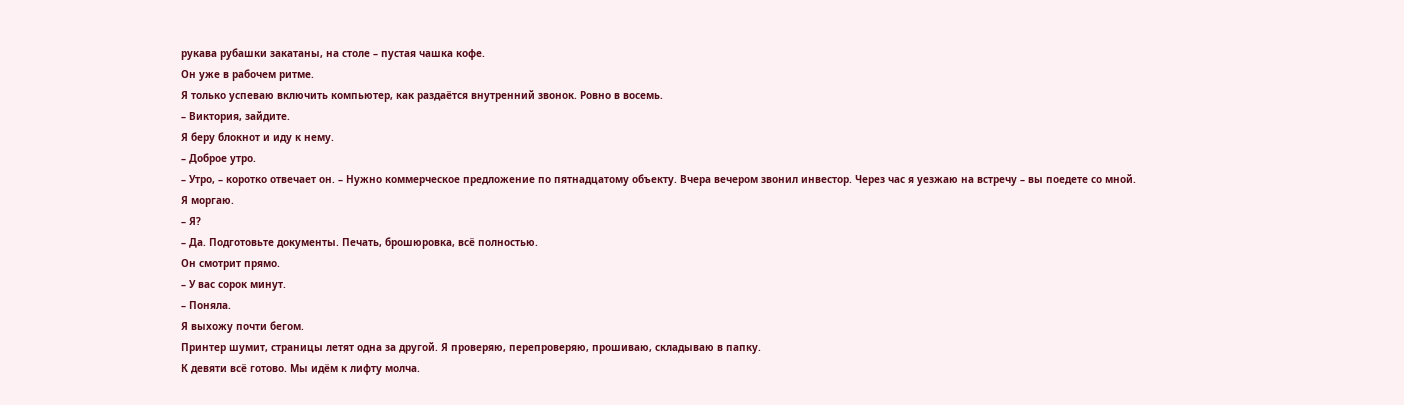рукава рубашки закатаны, на столе – пустая чашка кофе.
Он уже в рабочем ритме.
Я только успеваю включить компьютер, как раздаётся внутренний звонок. Ровно в восемь.
– Виктория, зайдите.
Я беру блокнот и иду к нему.
– Доброе утро.
– Утро, – коротко отвечает он. – Нужно коммерческое предложение по пятнадцатому объекту. Вчера вечером звонил инвестор. Через час я уезжаю на встречу – вы поедете со мной.
Я моргаю.
– Я?
– Да. Подготовьте документы. Печать, брошюровка, всё полностью.
Он смотрит прямо.
– У вас сорок минут.
– Поняла.
Я выхожу почти бегом.
Принтер шумит, страницы летят одна за другой. Я проверяю, перепроверяю, прошиваю, складываю в папку.
К девяти всё готово. Мы идём к лифту молча.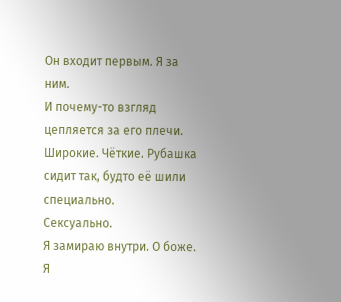Он входит первым. Я за ним.
И почему-то взгляд цепляется за его плечи.
Широкие. Чёткие. Рубашка сидит так, будто её шили специально.
Сексуально.
Я замираю внутри. О боже.
Я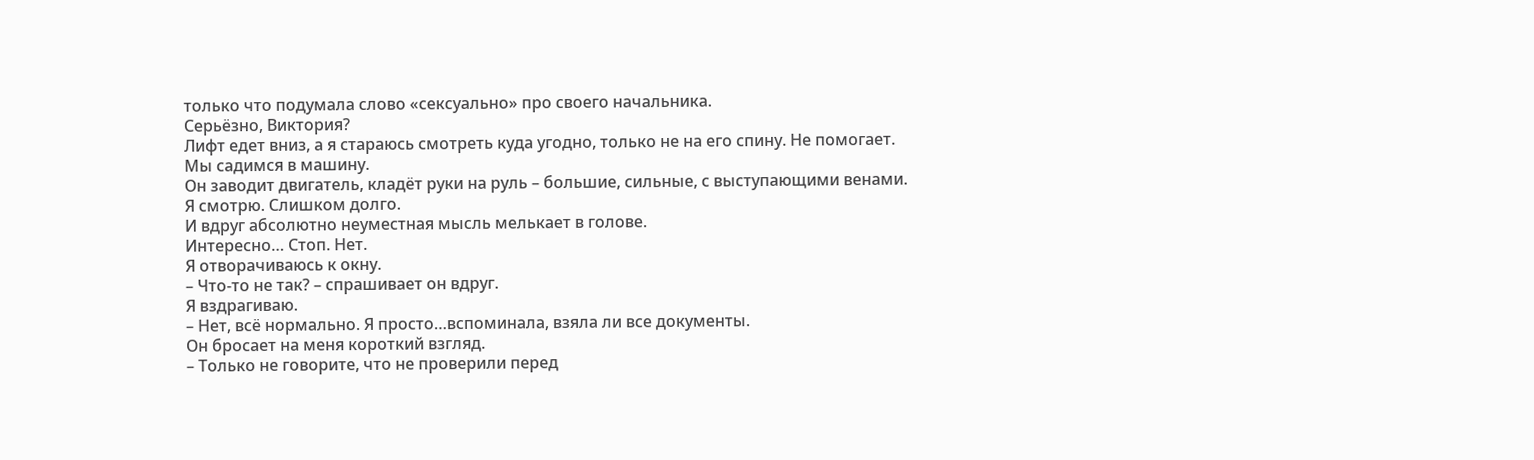только что подумала слово «сексуально» про своего начальника.
Серьёзно, Виктория?
Лифт едет вниз, а я стараюсь смотреть куда угодно, только не на его спину. Не помогает.
Мы садимся в машину.
Он заводит двигатель, кладёт руки на руль – большие, сильные, с выступающими венами.
Я смотрю. Слишком долго.
И вдруг абсолютно неуместная мысль мелькает в голове.
Интересно… Стоп. Нет.
Я отворачиваюсь к окну.
– Что-то не так? – спрашивает он вдруг.
Я вздрагиваю.
– Нет, всё нормально. Я просто…вспоминала, взяла ли все документы.
Он бросает на меня короткий взгляд.
– Только не говорите, что не проверили перед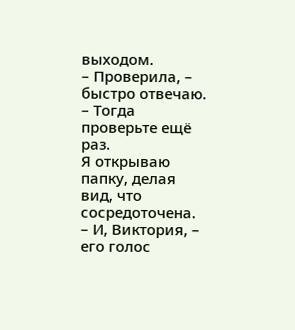выходом.
– Проверила, – быстро отвечаю.
– Тогда проверьте ещё раз.
Я открываю папку, делая вид, что сосредоточена.
– И, Виктория, – его голос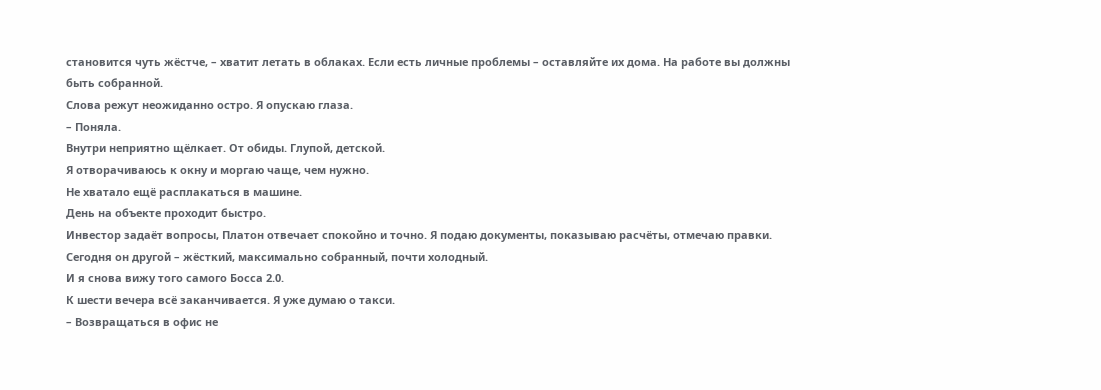становится чуть жёстче, – хватит летать в облаках. Если есть личные проблемы – оставляйте их дома. На работе вы должны быть собранной.
Слова режут неожиданно остро. Я опускаю глаза.
– Поняла.
Внутри неприятно щёлкает. От обиды. Глупой, детской.
Я отворачиваюсь к окну и моргаю чаще, чем нужно.
Не хватало ещё расплакаться в машине.
День на объекте проходит быстро.
Инвестор задаёт вопросы, Платон отвечает спокойно и точно. Я подаю документы, показываю расчёты, отмечаю правки.
Сегодня он другой – жёсткий, максимально собранный, почти холодный.
И я снова вижу того самого Босса 2.0.
К шести вечера всё заканчивается. Я уже думаю о такси.
– Возвращаться в офис не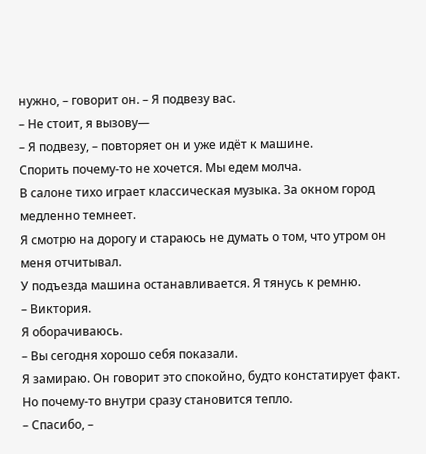нужно, – говорит он. – Я подвезу вас.
– Не стоит, я вызову—
– Я подвезу, – повторяет он и уже идёт к машине.
Спорить почему-то не хочется. Мы едем молча.
В салоне тихо играет классическая музыка. За окном город медленно темнеет.
Я смотрю на дорогу и стараюсь не думать о том, что утром он меня отчитывал.
У подъезда машина останавливается. Я тянусь к ремню.
– Виктория.
Я оборачиваюсь.
– Вы сегодня хорошо себя показали.
Я замираю. Он говорит это спокойно, будто констатирует факт.
Но почему-то внутри сразу становится тепло.
– Спасибо, –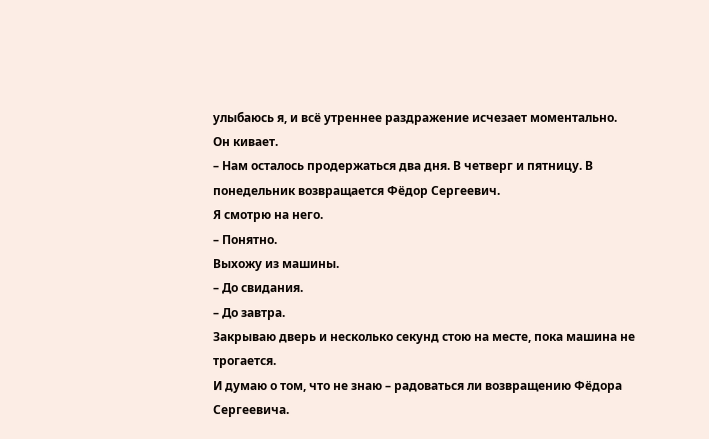улыбаюсь я, и всё утреннее раздражение исчезает моментально.
Он кивает.
– Нам осталось продержаться два дня. В четверг и пятницу. В понедельник возвращается Фёдор Сергеевич.
Я смотрю на него.
– Понятно.
Выхожу из машины.
– До свидания.
– До завтра.
Закрываю дверь и несколько секунд стою на месте, пока машина не трогается.
И думаю о том, что не знаю – радоваться ли возвращению Фёдора Сергеевича.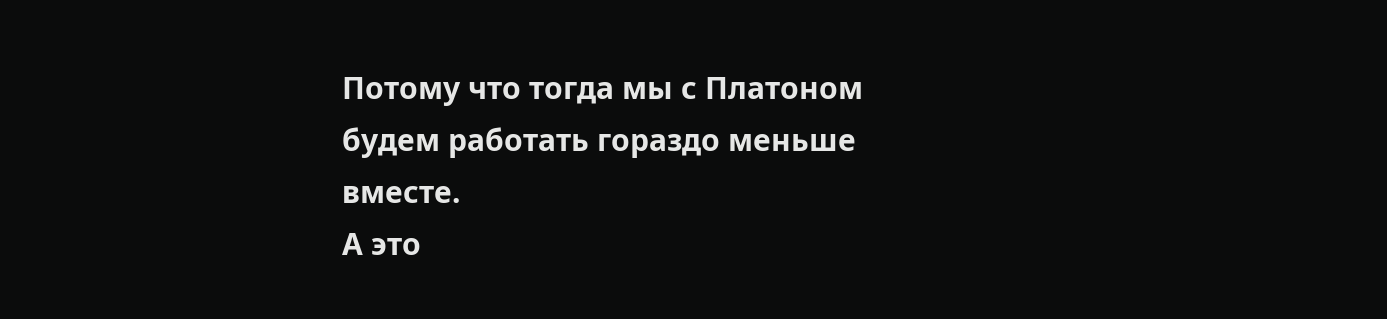Потому что тогда мы с Платоном будем работать гораздо меньше вместе.
А это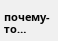почему-то…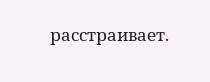расстраивает.